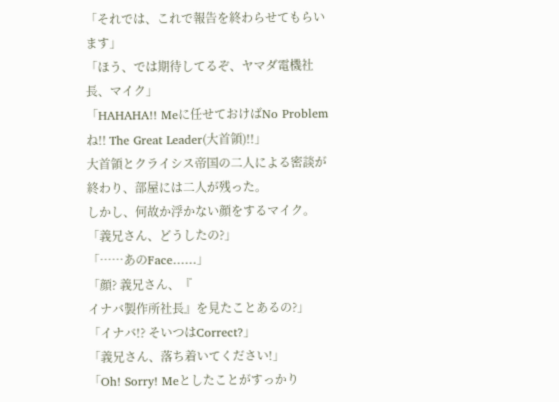「それでは、これで報告を終わらせてもらいます」
「ほう、では期待してるぞ、ヤマダ電機社長、マイク」
「HAHAHA!! Meに任せておけばNo Problemね!! The Great Leader(大首領)!!」
大首領とクライシス帝国の二人による密談が終わり、部屋には二人が残った。
しかし、何故か浮かない顔をするマイク。
「義兄さん、どうしたの?」
「……あのFace……」
「顔? 義兄さん、『
イナバ製作所社長』を見たことあるの?」
「イナバ!? そいつはCorrect?」
「義兄さん、落ち着いてください!」
「Oh! Sorry! Meとしたことがすっかり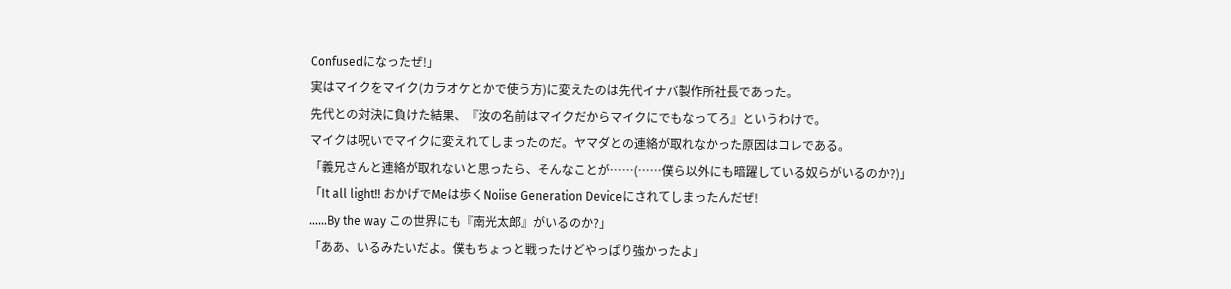Confusedになったぜ!」
実はマイクをマイク(カラオケとかで使う方)に変えたのは先代イナバ製作所社長であった。
先代との対決に負けた結果、『汝の名前はマイクだからマイクにでもなってろ』というわけで。
マイクは呪いでマイクに変えれてしまったのだ。ヤマダとの連絡が取れなかった原因はコレである。
「義兄さんと連絡が取れないと思ったら、そんなことが……(……僕ら以外にも暗躍している奴らがいるのか?)」
「It all light!! おかげでMeは歩くNoiise Generation Deviceにされてしまったんだぜ!
……By the way この世界にも『南光太郎』がいるのか?」
「ああ、いるみたいだよ。僕もちょっと戦ったけどやっぱり強かったよ」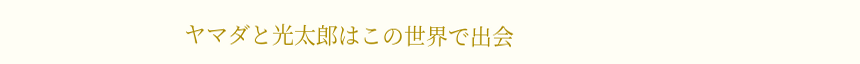ヤマダと光太郎はこの世界で出会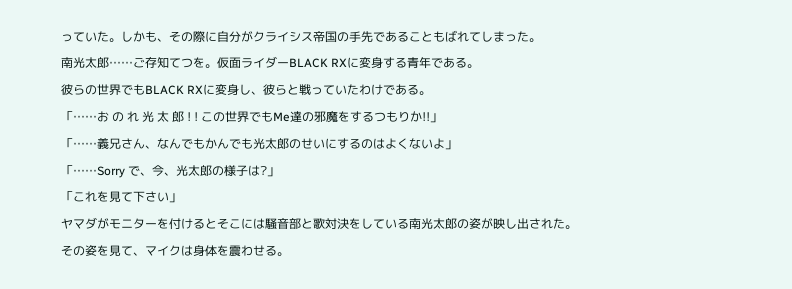っていた。しかも、その際に自分がクライシス帝国の手先であることもばれてしまった。
南光太郎……ご存知てつを。仮面ライダーBLACK RXに変身する青年である。
彼らの世界でもBLACK RXに変身し、彼らと戦っていたわけである。
「……お の れ 光 太 郎 ! ! この世界でもMe達の邪魔をするつもりか!!」
「……義兄さん、なんでもかんでも光太郎のせいにするのはよくないよ」
「……Sorry で、今、光太郎の様子は?」
「これを見て下さい」
ヤマダがモニターを付けるとそこには騒音部と歌対決をしている南光太郎の姿が映し出された。
その姿を見て、マイクは身体を震わせる。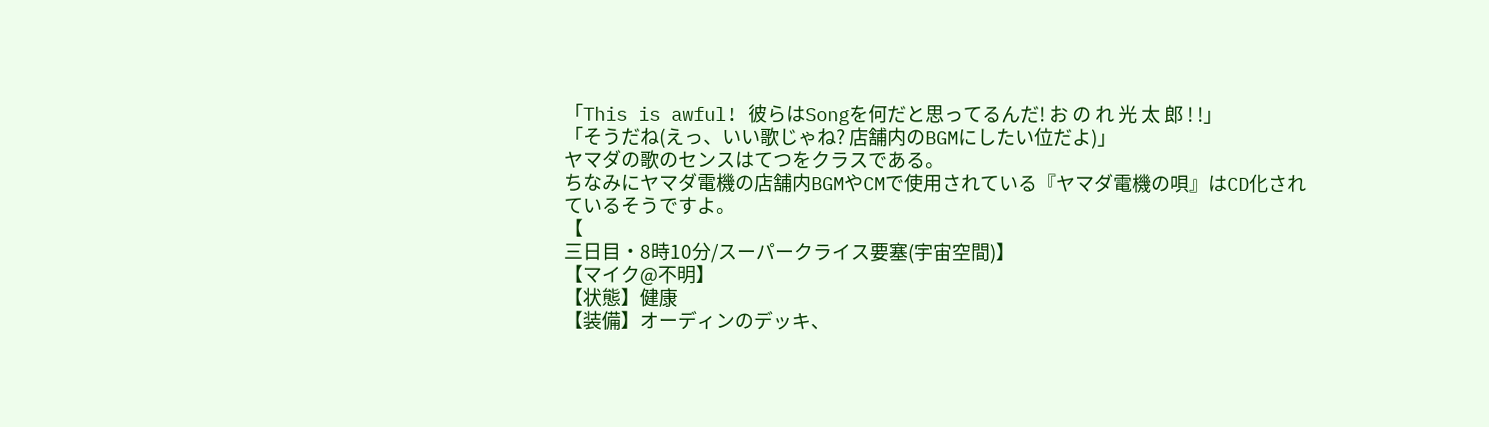「This is awful! 彼らはSongを何だと思ってるんだ! お の れ 光 太 郎 ! !」
「そうだね(えっ、いい歌じゃね? 店舗内のBGMにしたい位だよ)」
ヤマダの歌のセンスはてつをクラスである。
ちなみにヤマダ電機の店舗内BGMやCMで使用されている『ヤマダ電機の唄』はCD化されているそうですよ。
【
三日目・8時10分/スーパークライス要塞(宇宙空間)】
【マイク@不明】
【状態】健康
【装備】オーディンのデッキ、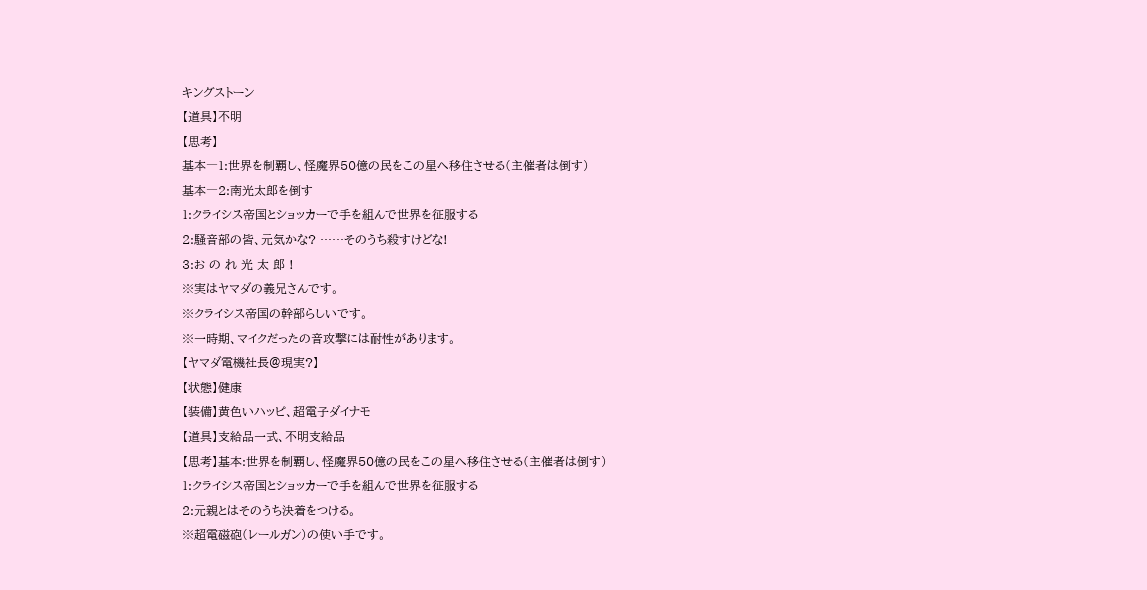キングストーン
【道具】不明
【思考】
基本―1:世界を制覇し、怪魔界50億の民をこの星へ移住させる(主催者は倒す)
基本―2:南光太郎を倒す
1:クライシス帝国とショッカーで手を組んで世界を征服する
2:騒音部の皆、元気かな? ……そのうち殺すけどな!
3:お の れ 光 太 郎 !
※実はヤマダの義兄さんです。
※クライシス帝国の幹部らしいです。
※一時期、マイクだったの音攻撃には耐性があります。
【ヤマダ電機社長@現実?】
【状態】健康
【装備】黄色いハッピ、超電子ダイナモ
【道具】支給品一式、不明支給品
【思考】基本:世界を制覇し、怪魔界50億の民をこの星へ移住させる(主催者は倒す)
1:クライシス帝国とショッカーで手を組んで世界を征服する
2:元親とはそのうち決着をつける。
※超電磁砲(レールガン)の使い手です。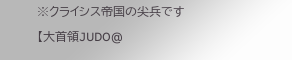※クライシス帝国の尖兵です
【大首領JUDO@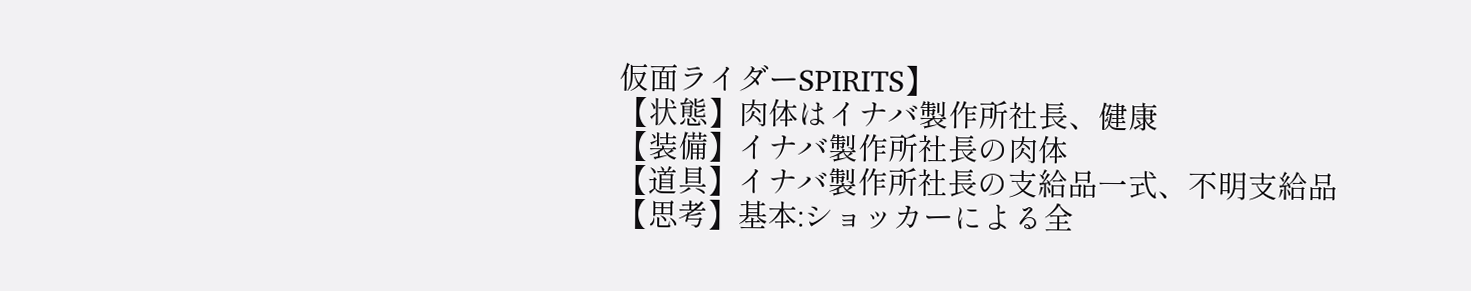仮面ライダーSPIRITS】
【状態】肉体はイナバ製作所社長、健康
【装備】イナバ製作所社長の肉体
【道具】イナバ製作所社長の支給品一式、不明支給品
【思考】基本:ショッカーによる全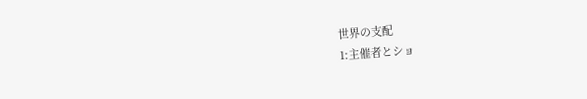世界の支配
1:主催者とショ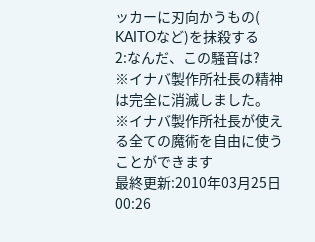ッカーに刃向かうもの(
KAITOなど)を抹殺する
2:なんだ、この騒音は?
※イナバ製作所社長の精神は完全に消滅しました。
※イナバ製作所社長が使える全ての魔術を自由に使うことができます
最終更新:2010年03月25日 00:26